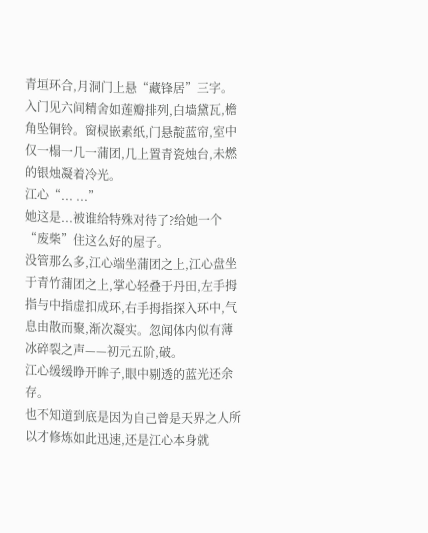青垣环合,月洞门上悬“藏锋居”三字。入门见六间精舍如莲瓣排列,白墙黛瓦,檐角坠铜铃。窗棂嵌素纸,门悬靛蓝帘,室中仅一榻一几一蒲团,几上置青瓷烛台,未燃的银烛凝着冷光。
江心“... ...”
她这是...被谁给特殊对待了?给她一个“废柴”住这么好的屋子。
没管那么多,江心端坐蒲团之上,江心盘坐于青竹蒲团之上,掌心轻叠于丹田,左手拇指与中指虚扣成环,右手拇指探入环中,气息由散而聚,渐次凝实。忽闻体内似有薄冰碎裂之声——初元五阶,破。
江心缓缓睁开眸子,眼中剔透的蓝光还余存。
也不知道到底是因为自己曾是天界之人所以才修炼如此迅速,还是江心本身就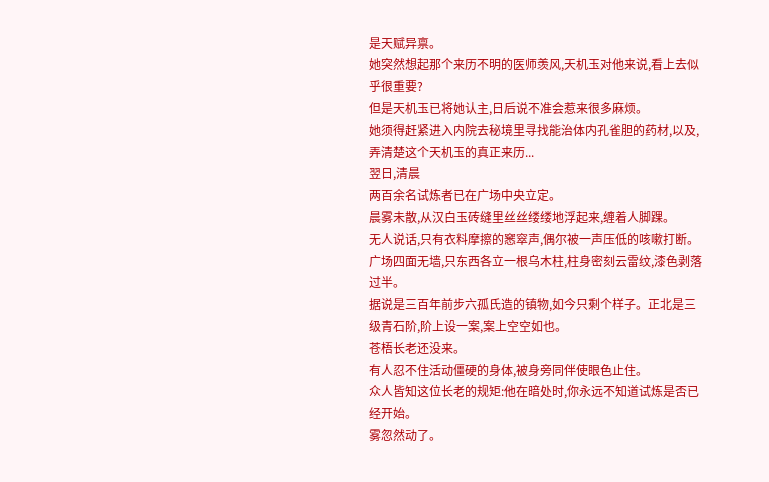是天赋异禀。
她突然想起那个来历不明的医师羡风,天机玉对他来说,看上去似乎很重要?
但是天机玉已将她认主,日后说不准会惹来很多麻烦。
她须得赶紧进入内院去秘境里寻找能治体内孔雀胆的药材,以及,弄清楚这个天机玉的真正来历...
翌日,清晨
两百余名试炼者已在广场中央立定。
晨雾未散,从汉白玉砖缝里丝丝缕缕地浮起来,缠着人脚踝。
无人说话,只有衣料摩擦的窸窣声,偶尔被一声压低的咳嗽打断。
广场四面无墙,只东西各立一根乌木柱,柱身密刻云雷纹,漆色剥落过半。
据说是三百年前步六孤氏造的镇物,如今只剩个样子。正北是三级青石阶,阶上设一案,案上空空如也。
苍梧长老还没来。
有人忍不住活动僵硬的身体,被身旁同伴使眼色止住。
众人皆知这位长老的规矩:他在暗处时,你永远不知道试炼是否已经开始。
雾忽然动了。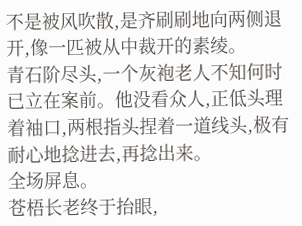不是被风吹散,是齐刷刷地向两侧退开,像一匹被从中裁开的素绫。
青石阶尽头,一个灰袍老人不知何时已立在案前。他没看众人,正低头理着袖口,两根指头捏着一道线头,极有耐心地捻进去,再捻出来。
全场屏息。
苍梧长老终于抬眼,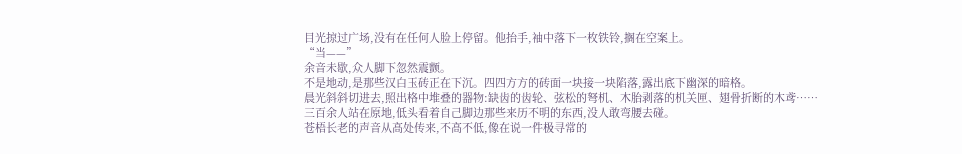目光掠过广场,没有在任何人脸上停留。他抬手,袖中落下一枚铁铃,搁在空案上。
“当——”
余音未歇,众人脚下忽然震颤。
不是地动,是那些汉白玉砖正在下沉。四四方方的砖面一块接一块陷落,露出底下幽深的暗格。
晨光斜斜切进去,照出格中堆叠的器物:缺齿的齿轮、弦松的弩机、木胎剥落的机关匣、翅骨折断的木鸢……
三百余人站在原地,低头看着自己脚边那些来历不明的东西,没人敢弯腰去碰。
苍梧长老的声音从高处传来,不高不低,像在说一件极寻常的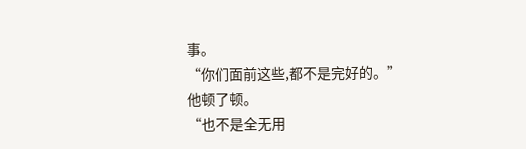事。
“你们面前这些,都不是完好的。”
他顿了顿。
“也不是全无用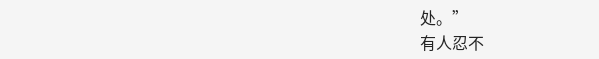处。”
有人忍不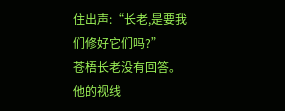住出声:“长老,是要我们修好它们吗?”
苍梧长老没有回答。
他的视线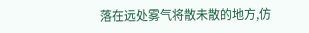落在远处雾气将散未散的地方,仿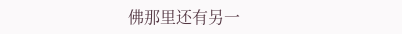佛那里还有另一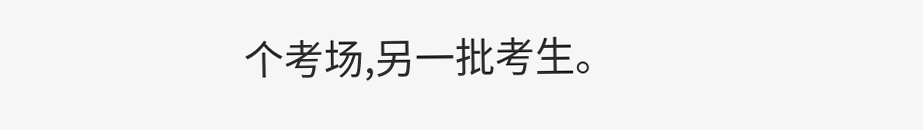个考场,另一批考生。